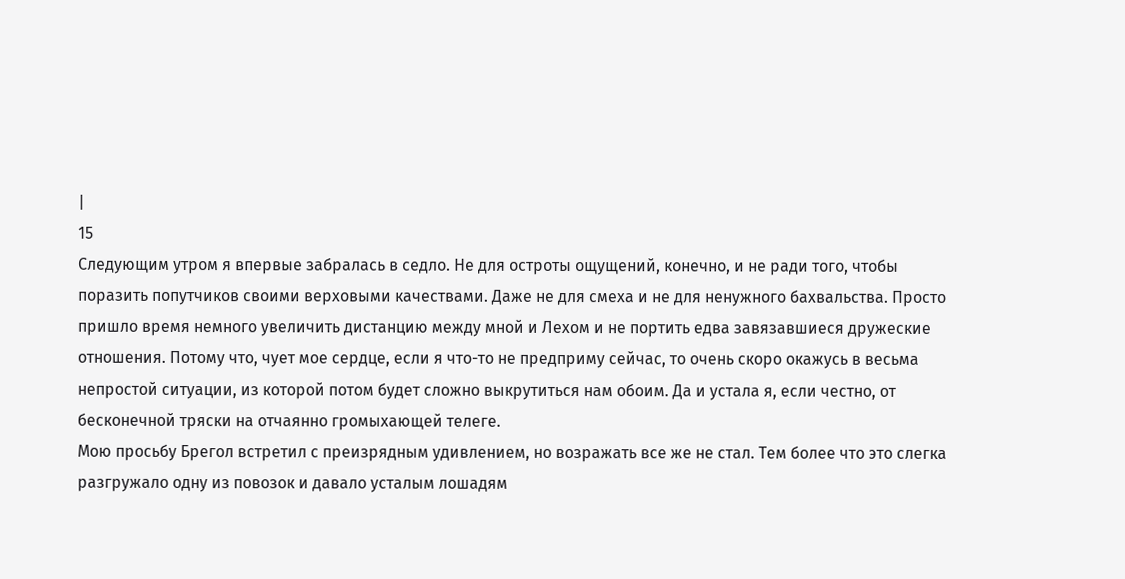|
15
Следующим утром я впервые забралась в седло. Не для остроты ощущений, конечно, и не ради того, чтобы поразить попутчиков своими верховыми качествами. Даже не для смеха и не для ненужного бахвальства. Просто пришло время немного увеличить дистанцию между мной и Лехом и не портить едва завязавшиеся дружеские отношения. Потому что, чует мое сердце, если я что-то не предприму сейчас, то очень скоро окажусь в весьма непростой ситуации, из которой потом будет сложно выкрутиться нам обоим. Да и устала я, если честно, от бесконечной тряски на отчаянно громыхающей телеге.
Мою просьбу Брегол встретил с преизрядным удивлением, но возражать все же не стал. Тем более что это слегка разгружало одну из повозок и давало усталым лошадям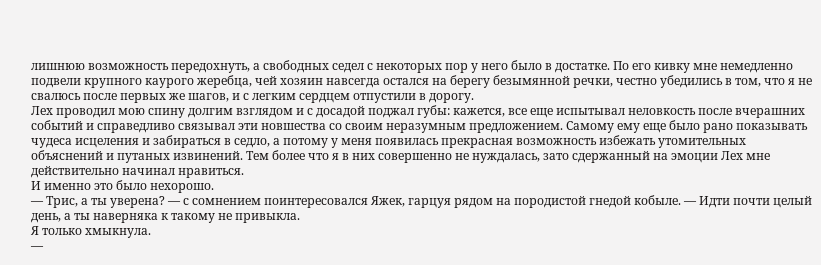лишнюю возможность передохнуть, а свободных седел с некоторых пор у него было в достатке. По его кивку мне немедленно подвели крупного каурого жеребца, чей хозяин навсегда остался на берегу безымянной речки, честно убедились в том, что я не свалюсь после первых же шагов, и с легким сердцем отпустили в дорогу.
Лех проводил мою спину долгим взглядом и с досадой поджал губы: кажется, все еще испытывал неловкость после вчерашних событий и справедливо связывал эти новшества со своим неразумным предложением. Самому ему еще было рано показывать чудеса исцеления и забираться в седло, а потому у меня появилась прекрасная возможность избежать утомительных объяснений и путаных извинений. Тем более что я в них совершенно не нуждалась, зато сдержанный на эмоции Лех мне действительно начинал нравиться.
И именно это было нехорошо.
— Трис, а ты уверена? — с сомнением поинтересовался Яжек, гарцуя рядом на породистой гнедой кобыле. — Идти почти целый день, а ты наверняка к такому не привыкла.
Я только хмыкнула.
—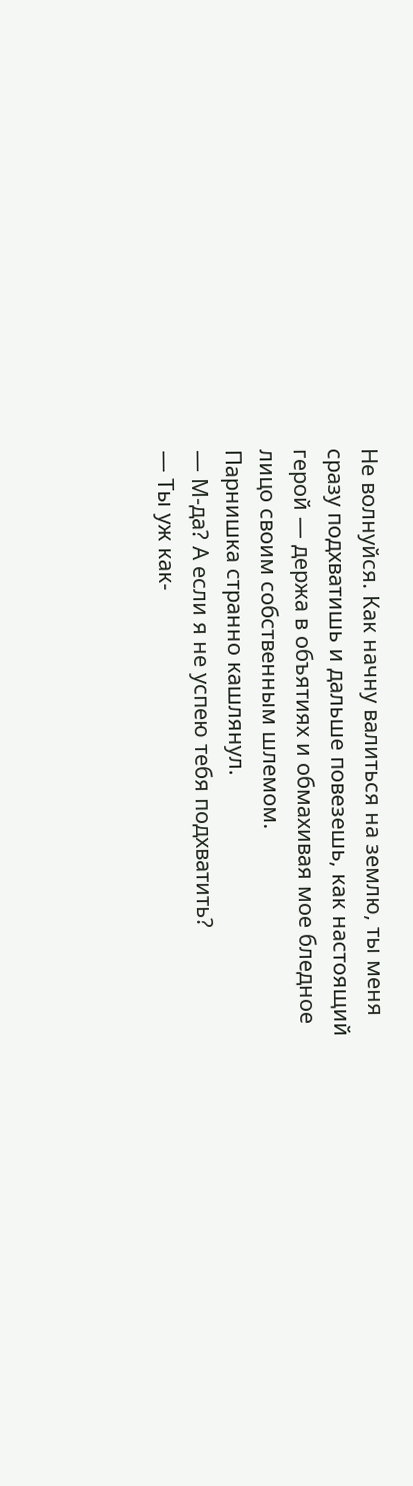Не волнуйся. Как начну валиться на землю, ты меня сразу подхватишь и дальше повезешь, как настоящий герой — держа в объятиях и обмахивая мое бледное лицо своим собственным шлемом.
Парнишка странно кашлянул.
— М-да? А если я не успею тебя подхватить?
— Ты уж как-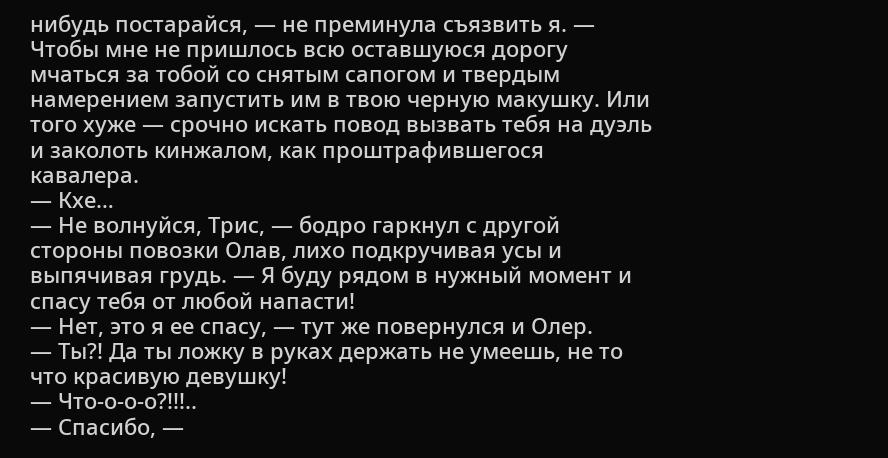нибудь постарайся, — не преминула съязвить я. — Чтобы мне не пришлось всю оставшуюся дорогу мчаться за тобой со снятым сапогом и твердым намерением запустить им в твою черную макушку. Или того хуже — срочно искать повод вызвать тебя на дуэль и заколоть кинжалом, как проштрафившегося кавалера.
— Кхе…
— Не волнуйся, Трис, — бодро гаркнул с другой стороны повозки Олав, лихо подкручивая усы и выпячивая грудь. — Я буду рядом в нужный момент и спасу тебя от любой напасти!
— Нет, это я ее спасу, — тут же повернулся и Олер.
— Ты?! Да ты ложку в руках держать не умеешь, не то что красивую девушку!
— Что-о-о-о?!!!..
— Спасибо, —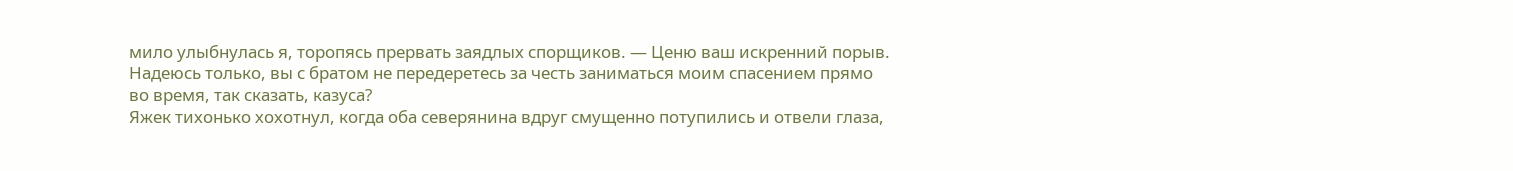мило улыбнулась я, торопясь прервать заядлых спорщиков. — Ценю ваш искренний порыв. Надеюсь только, вы с братом не передеретесь за честь заниматься моим спасением прямо во время, так сказать, казуса?
Яжек тихонько хохотнул, когда оба северянина вдруг смущенно потупились и отвели глаза,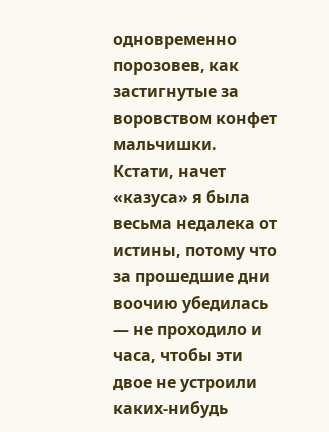одновременно порозовев, как застигнутые за воровством конфет мальчишки. Кстати, начет «казуса» я была весьма недалека от истины, потому что за прошедшие дни воочию убедилась — не проходило и часа, чтобы эти двое не устроили каких-нибудь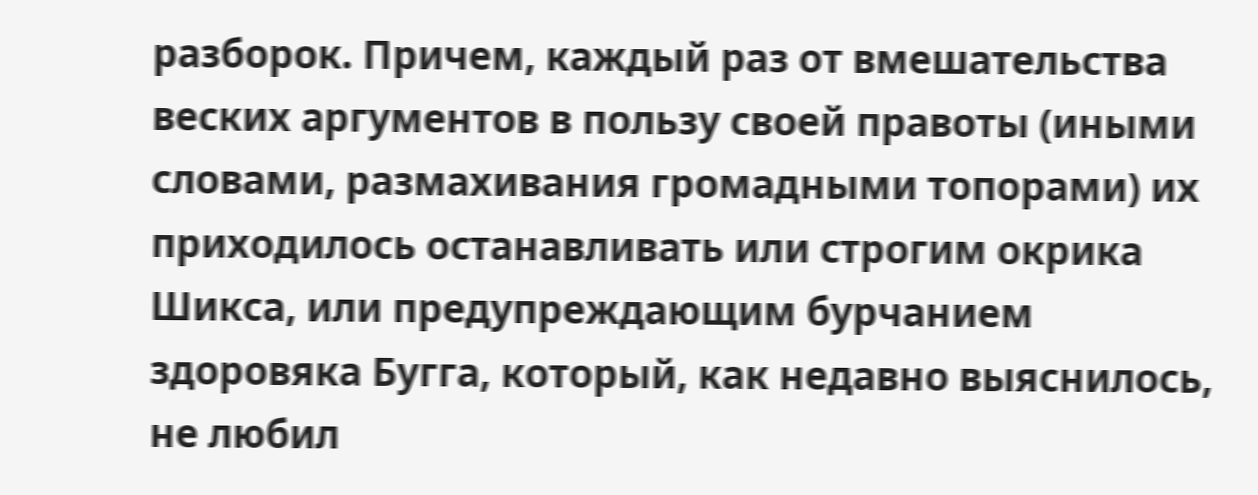разборок. Причем, каждый раз от вмешательства веских аргументов в пользу своей правоты (иными словами, размахивания громадными топорами) их приходилось останавливать или строгим окрика Шикса, или предупреждающим бурчанием здоровяка Бугга, который, как недавно выяснилось, не любил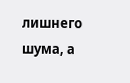лишнего шума, а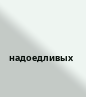надоедливых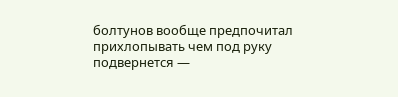болтунов вообще предпочитал прихлопывать чем под руку подвернется —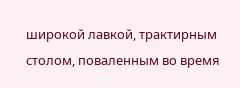широкой лавкой, трактирным столом, поваленным во время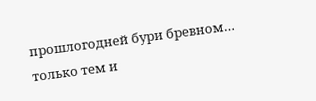прошлогодней бури бревном… только тем и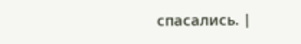спасались. |